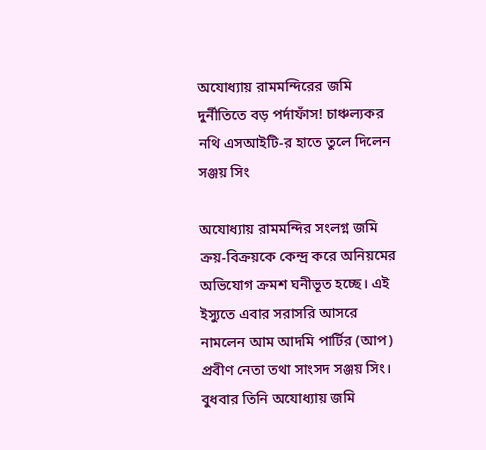অযোধ্যায় রামমন্দিরের জমি দুর্নীতিতে বড় পর্দাফাঁস! চাঞ্চল্যকর নথি এসআইটি-র হাতে তুলে দিলেন সঞ্জয় সিং

অযোধ্যায় রামমন্দির সংলগ্ন জমি ক্রয়-বিক্রয়কে কেন্দ্র করে অনিয়মের অভিযোগ ক্রমশ ঘনীভূত হচ্ছে। এই ইস্যুতে এবার সরাসরি আসরে নামলেন আম আদমি পার্টির (আপ) প্রবীণ নেতা তথা সাংসদ সঞ্জয় সিং। বুধবার তিনি অযোধ্যায় জমি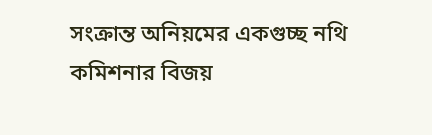সংক্রান্ত অনিয়মের একগুচ্ছ নথি কমিশনার বিজয়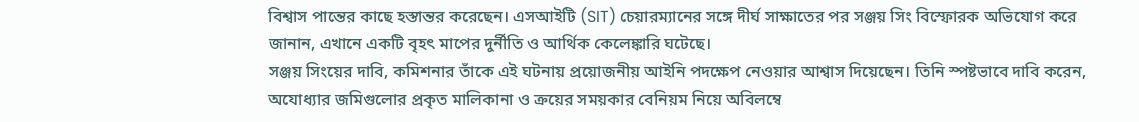বিশ্বাস পান্তের কাছে হস্তান্তর করেছেন। এসআইটি (SIT) চেয়ারম্যানের সঙ্গে দীর্ঘ সাক্ষাতের পর সঞ্জয় সিং বিস্ফোরক অভিযোগ করে জানান, এখানে একটি বৃহৎ মাপের দুর্নীতি ও আর্থিক কেলেঙ্কারি ঘটেছে।
সঞ্জয় সিংয়ের দাবি, কমিশনার তাঁকে এই ঘটনায় প্রয়োজনীয় আইনি পদক্ষেপ নেওয়ার আশ্বাস দিয়েছেন। তিনি স্পষ্টভাবে দাবি করেন, অযোধ্যার জমিগুলোর প্রকৃত মালিকানা ও ক্রয়ের সময়কার বেনিয়ম নিয়ে অবিলম্বে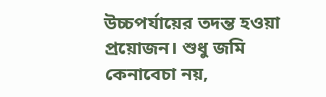উচ্চপর্যায়ের তদন্ত হওয়া প্রয়োজন। শুধু জমি কেনাবেচা নয়,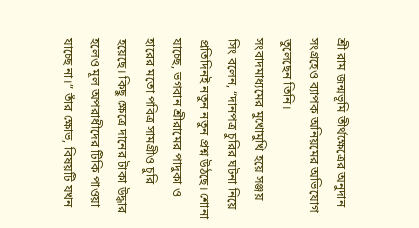শ্রী রাম জন্মভূমি তীর্থক্ষেত্রের অনুদান সংগ্রহেও ব্যাপক অনিয়মের অভিযোগ তুলেছেন তিনি।
সংবাদমাধ্যমের মুখোমুখি হয়ে সঞ্জয় সিং বলেন, “দানপত্র চুরির ঘটনা নিয়ে প্রতিদিনই নতুন নতুন প্রশ্ন উঠছে। শোনা যাচ্ছে, ভগবান শ্রীরামের পাদুকা ও হারের মতো পবিত্র সামগ্রীও চুরি হয়েছে। কিছু ক্ষেত্রে দানের টাকা উদ্ধার হলেও মূল অপরাধীদের টিকি পাওয়া যাচ্ছে না।” তাঁর ক্ষোভ, বিষয়টি যখন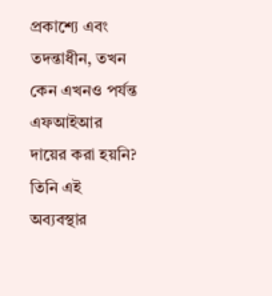প্রকাশ্যে এবং তদন্তাধীন, তখন কেন এখনও পর্যন্ত এফআইআর দায়ের করা হয়নি? তিনি এই অব্যবস্থার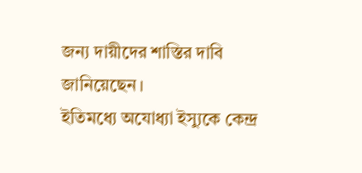জন্য দায়ীদের শাস্তির দাবি জানিয়েছেন।
ইতিমধ্যে অযোধ্যা ইস্যুকে কেন্দ্র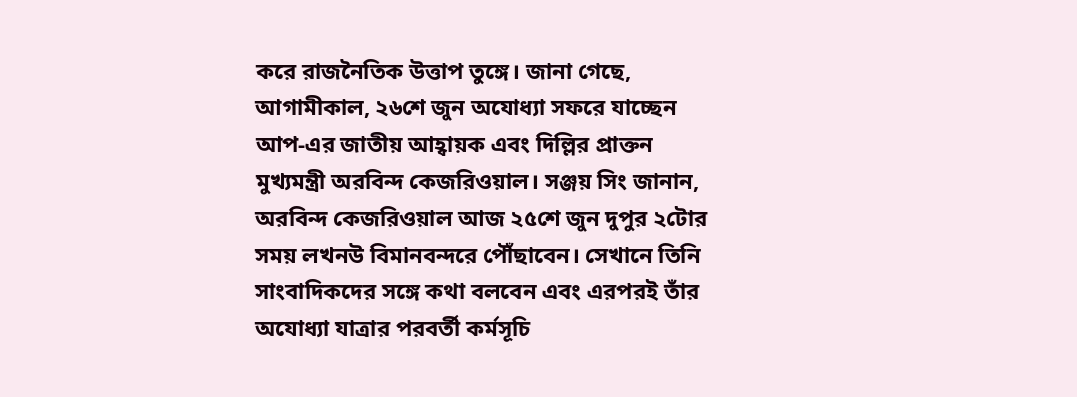করে রাজনৈতিক উত্তাপ তুঙ্গে। জানা গেছে, আগামীকাল, ২৬শে জুন অযোধ্যা সফরে যাচ্ছেন আপ-এর জাতীয় আহ্বায়ক এবং দিল্লির প্রাক্তন মুখ্যমন্ত্রী অরবিন্দ কেজরিওয়াল। সঞ্জয় সিং জানান, অরবিন্দ কেজরিওয়াল আজ ২৫শে জুন দুপুর ২টোর সময় লখনউ বিমানবন্দরে পৌঁছাবেন। সেখানে তিনি সাংবাদিকদের সঙ্গে কথা বলবেন এবং এরপরই তাঁর অযোধ্যা যাত্রার পরবর্তী কর্মসূচি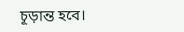চূড়ান্ত হবে।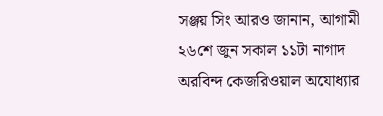সঞ্জয় সিং আরও জানান, আগামী ২৬শে জুন সকাল ১১টা নাগাদ অরবিন্দ কেজরিওয়াল অযোধ্যার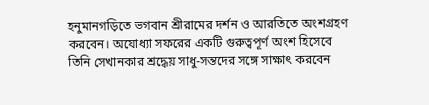হনুমানগড়িতে ভগবান শ্রীরামের দর্শন ও আরতিতে অংশগ্রহণ করবেন। অযোধ্যা সফরের একটি গুরুত্বপূর্ণ অংশ হিসেবে তিনি সেখানকার শ্রদ্ধেয় সাধু-সন্তদের সঙ্গে সাক্ষাৎ করবেন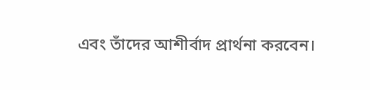এবং তাঁদের আশীর্বাদ প্রার্থনা করবেন।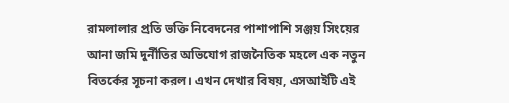রামলালার প্রতি ভক্তি নিবেদনের পাশাপাশি সঞ্জয় সিংয়ের আনা জমি দুর্নীতির অভিযোগ রাজনৈতিক মহলে এক নতুন বিতর্কের সূচনা করল। এখন দেখার বিষয়, এসআইটি এই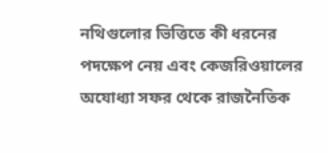নথিগুলোর ভিত্তিতে কী ধরনের পদক্ষেপ নেয় এবং কেজরিওয়ালের অযোধ্যা সফর থেকে রাজনৈতিক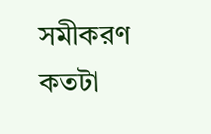সমীকরণ কতটা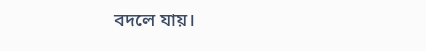বদলে যায়।